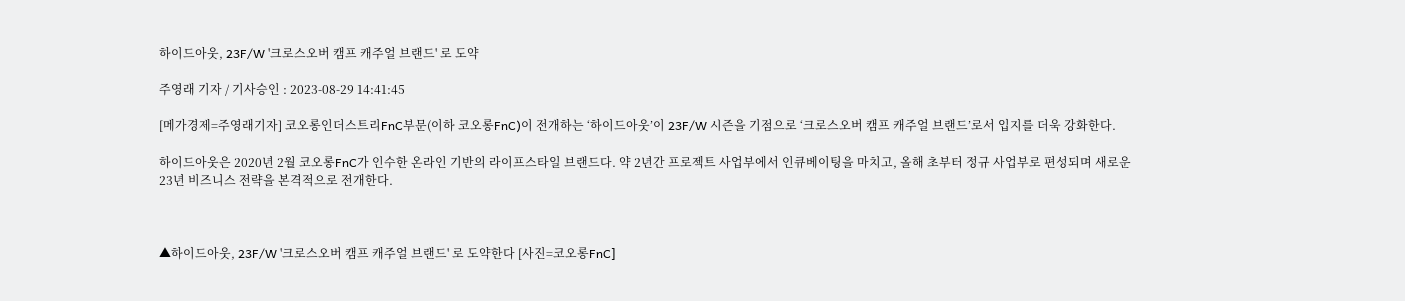하이드아웃, 23F/W '크로스오버 캠프 캐주얼 브랜드' 로 도약

주영래 기자 / 기사승인 : 2023-08-29 14:41:45

[메가경제=주영래기자] 코오롱인더스트리FnC부문(이하 코오롱FnC)이 전개하는 ‘하이드아웃’이 23F/W 시즌을 기점으로 ‘크로스오버 캠프 캐주얼 브랜드’로서 입지를 더욱 강화한다.

하이드아웃은 2020년 2월 코오롱FnC가 인수한 온라인 기반의 라이프스타일 브랜드다. 약 2년간 프로젝트 사업부에서 인큐베이팅을 마치고, 올해 초부터 정규 사업부로 편성되며 새로운 23년 비즈니스 전략을 본격적으로 전개한다.



▲하이드아웃, 23F/W '크로스오버 캠프 캐주얼 브랜드' 로 도약한다 [사진=코오롱FnC]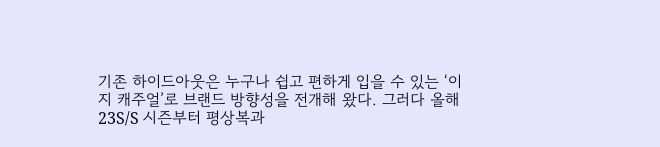기존 하이드아웃은 누구나 쉽고 편하게 입을 수 있는 ‘이지 캐주얼’로 브랜드 방향성을 전개해 왔다. 그러다 올해 23S/S 시즌부터 평상복과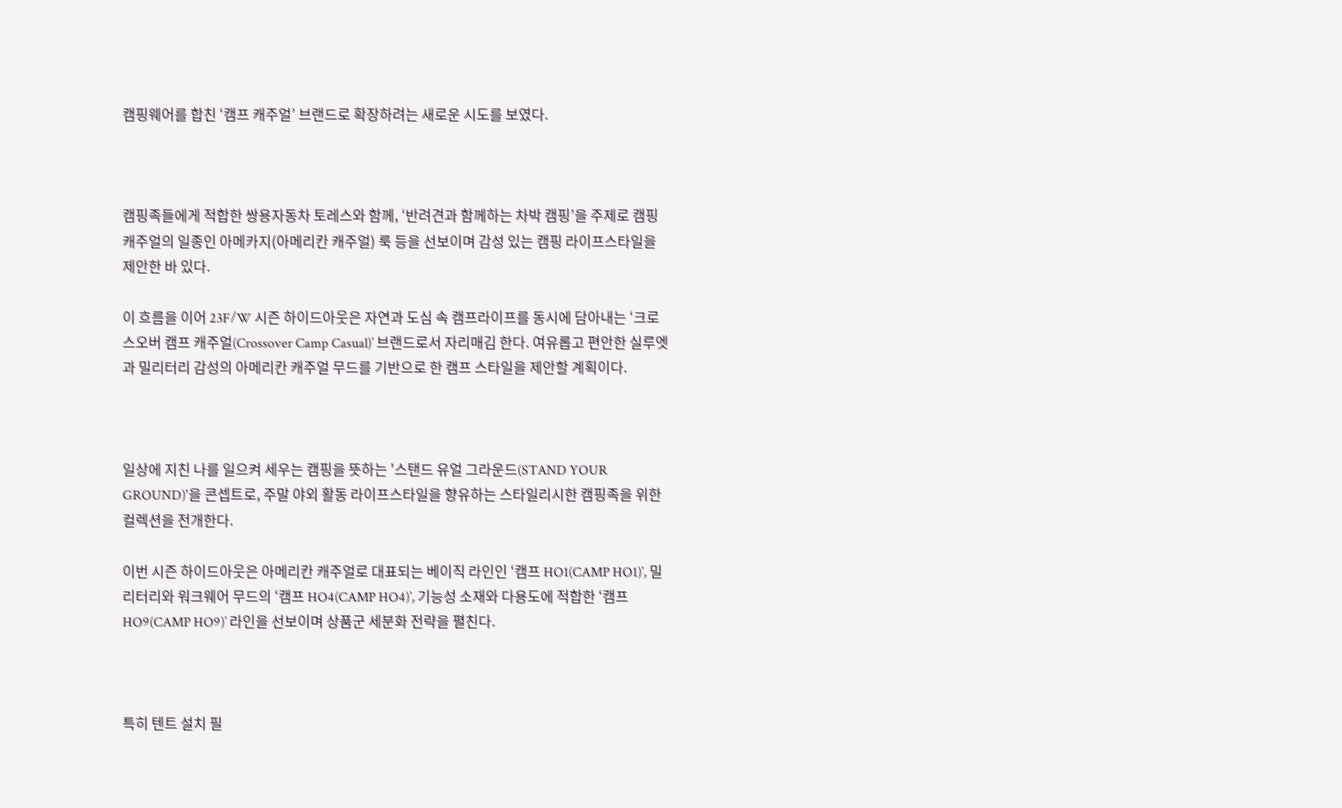캠핑웨어를 합친 ‘캠프 캐주얼’ 브랜드로 확장하려는 새로운 시도를 보였다.



캠핑족들에게 적합한 쌍용자동차 토레스와 함께, ‘반려견과 함께하는 차박 캠핑’을 주제로 캠핑캐주얼의 일종인 아메카지(아메리칸 캐주얼) 룩 등을 선보이며 감성 있는 캠핑 라이프스타일을 제안한 바 있다.

이 흐름을 이어 23F/W 시즌 하이드아웃은 자연과 도심 속 캠프라이프를 동시에 담아내는 ‘크로스오버 캠프 캐주얼(Crossover Camp Casual)’ 브랜드로서 자리매김 한다. 여유롭고 편안한 실루엣과 밀리터리 감성의 아메리칸 캐주얼 무드를 기반으로 한 캠프 스타일을 제안할 계획이다.



일상에 지친 나를 일으켜 세우는 캠핑을 뜻하는 '스탠드 유얼 그라운드(STAND YOUR GROUND)'을 콘셉트로, 주말 야외 활동 라이프스타일을 향유하는 스타일리시한 캠핑족을 위한 컬렉션을 전개한다.

이번 시즌 하이드아웃은 아메리칸 캐주얼로 대표되는 베이직 라인인 ‘캠프 HO1(CAMP HO1)’, 밀리터리와 워크웨어 무드의 ‘캠프 HO4(CAMP HO4)’, 기능성 소재와 다용도에 적합한 ‘캠프 HO9(CAMP HO9)’ 라인을 선보이며 상품군 세분화 전략을 펼친다.



특히 텐트 설치 필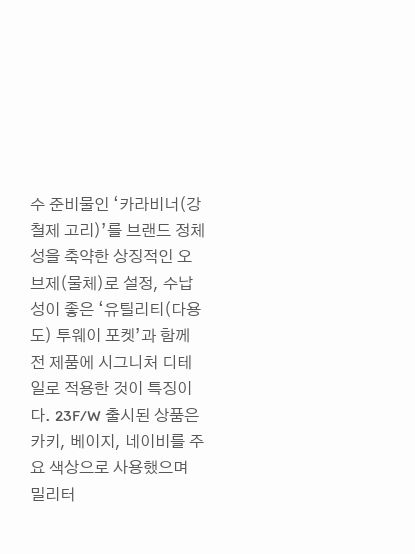수 준비물인 ‘카라비너(강철제 고리)’를 브랜드 정체성을 축약한 상징적인 오브제(물체)로 설정, 수납성이 좋은 ‘유틸리티(다용도) 투웨이 포켓’과 함께 전 제품에 시그니처 디테일로 적용한 것이 특징이다. 23F/W 출시된 상품은 카키, 베이지, 네이비를 주요 색상으로 사용했으며 밀리터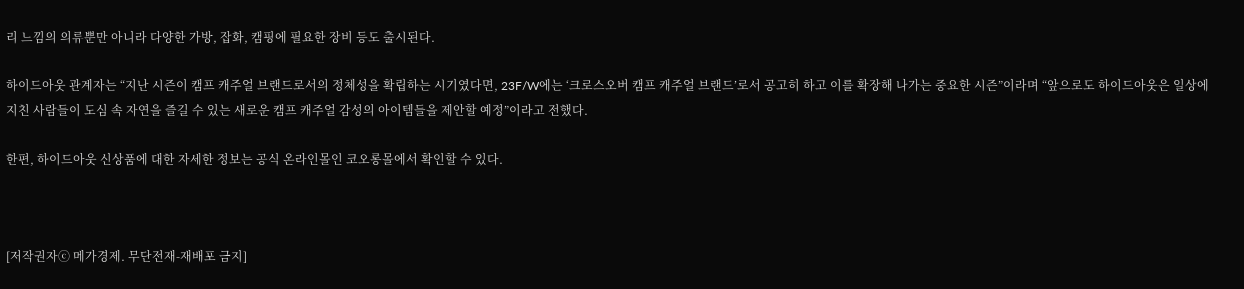리 느낌의 의류뿐만 아니라 다양한 가방, 잡화, 캠핑에 필요한 장비 등도 출시된다.

하이드아웃 관계자는 “지난 시즌이 캠프 캐주얼 브랜드로서의 정체성을 확립하는 시기였다면, 23F/W에는 ‘크로스오버 캠프 캐주얼 브랜드’로서 공고히 하고 이를 확장해 나가는 중요한 시즌”이라며 “앞으로도 하이드아웃은 일상에 지친 사람들이 도심 속 자연을 즐길 수 있는 새로운 캠프 캐주얼 감성의 아이템들을 제안할 예정”이라고 전했다.

한편, 하이드아웃 신상품에 대한 자세한 정보는 공식 온라인몰인 코오롱몰에서 확인할 수 있다.



[저작권자ⓒ 메가경제. 무단전재-재배포 금지]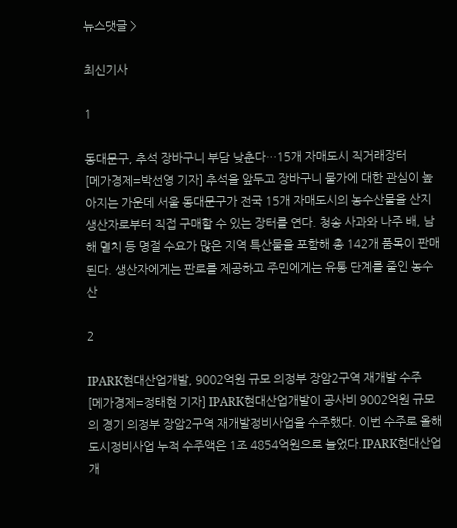뉴스댓글 >

최신기사

1

동대문구, 추석 장바구니 부담 낮춘다…15개 자매도시 직거래장터
[메가경제=박선영 기자] 추석을 앞두고 장바구니 물가에 대한 관심이 높아지는 가운데 서울 동대문구가 전국 15개 자매도시의 농수산물을 산지 생산자로부터 직접 구매할 수 있는 장터를 연다. 청송 사과와 나주 배, 남해 멸치 등 명절 수요가 많은 지역 특산물을 포함해 총 142개 품목이 판매된다. 생산자에게는 판로를 제공하고 주민에게는 유통 단계를 줄인 농수산

2

IPARK현대산업개발, 9002억원 규모 의정부 장암2구역 재개발 수주
[메가경제=정태현 기자] IPARK현대산업개발이 공사비 9002억원 규모의 경기 의정부 장암2구역 재개발정비사업을 수주했다. 이번 수주로 올해 도시정비사업 누적 수주액은 1조 4854억원으로 늘었다.IPARK현대산업개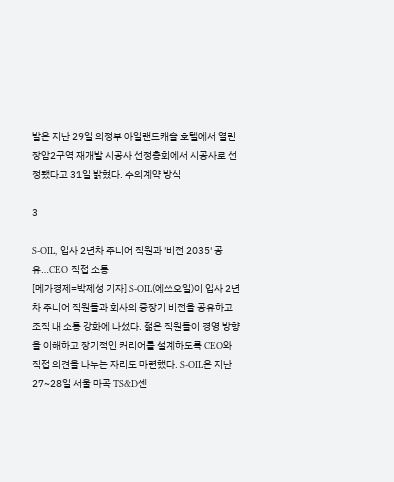발은 지난 29일 의정부 아일랜드캐슬 호텔에서 열린 장암2구역 재개발 시공사 선정총회에서 시공사로 선정됐다고 31일 밝혔다. 수의계약 방식

3

S-OIL, 입사 2년차 주니어 직원과 '비전 2035' 공유…CEO 직접 소통
[메가경제=박제성 기자] S-OIL(에쓰오일)이 입사 2년차 주니어 직원들과 회사의 중장기 비전을 공유하고 조직 내 소통 강화에 나섰다. 젊은 직원들이 경영 방향을 이해하고 장기적인 커리어를 설계하도록 CEO와 직접 의견을 나누는 자리도 마련했다. S-OIL은 지난 27~28일 서울 마곡 TS&D센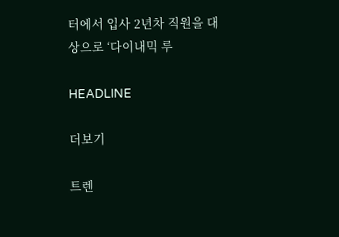터에서 입사 2년차 직원을 대상으로 ‘다이내믹 루

HEADLINE

더보기

트렌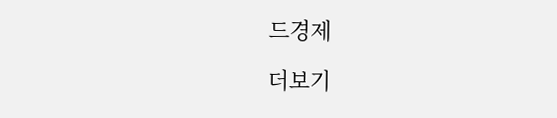드경제

더보기